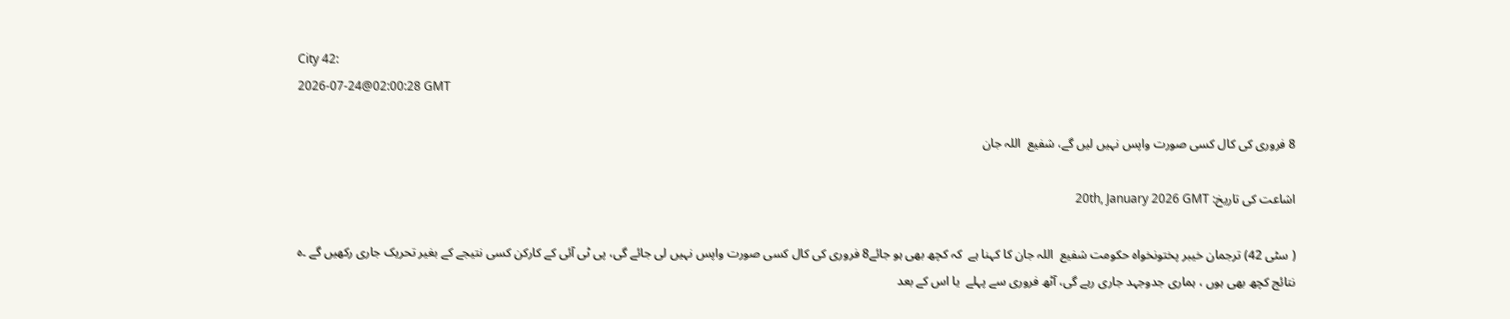City 42:
2026-07-24@02:00:28 GMT

8 فروری کی کال کسی صورت واپس نہیں لیں گے، شفیع  اللہ جان

اشاعت کی تاریخ: 20th, January 2026 GMT

( سٹی 42) ترجمان خیبر پختونخواہ حکومت شفیع  اللہ جان کا کہنا ہے  کہ کچھ بھی ہو جائے8 فروری کی کال کسی صورت واپس نہیں لی جائے گی، پی ٹی آئی کے کارکن کسی نتیجے کے بغیر تحریک جاری رکھیں گے ۔ہ  نتائج کچھ بھی ہوں ، ہماری جدوجہد جاری رہے گی، آٹھ فروری سے پہلے  یا اس کے بعد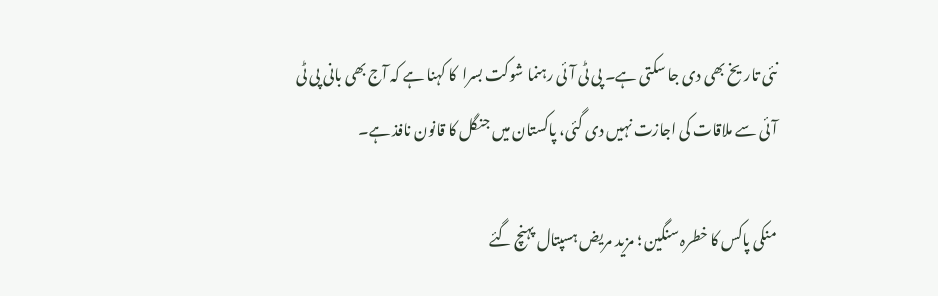نئی تاریخ بھی دی جا سکتی ہے۔ پی ٹی آئی رہنما شوکت بسرا  کا کہنا ہے کہ آج بھی بانی پی ٹی آئی سے ملاقات کی اجازت نہیں دی گئی، پاکستان میں جنگل کا قانون نافذ ہے۔

منکی پاکس کا خطرہ سنگین ؛ مزید مریض ہسپتال پہنچ گئے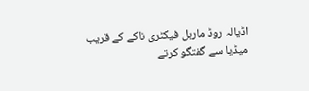اڈیالہ روڈ ماربل فیکٹری ناکے کے قریب میڈیا سے گفتگو کرتے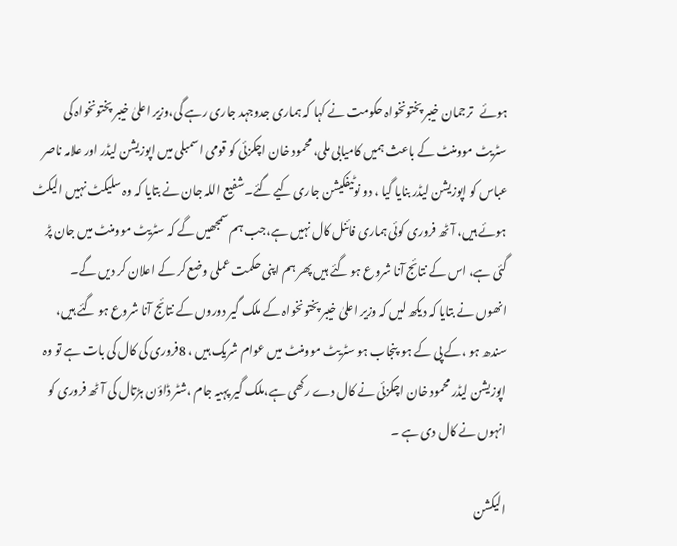ہوئے   ترجمان خیبر پختونخواہ حکومت نے کہا کہ ہماری جدوجہد جاری رہے گی،وزیر اعلیٰ خیبر پختونخواہ کی سٹریٹ موومنٹ کے باعث ہمیں کامیابی ملی، محمود خان اچکزئی کو قومی اسمبلی میں اپوزیشن لیڈر اور علامہ ناصر عباس کو اپوزیشن لیڈر بنایا گیا ، دو نوٹیفکیشن جاری کیے گئے۔شفیع اللہ جان نے بتایا کہ وہ سلیکٹ نہیں الیکٹ ہوئے ہیں، آٹھ فروری کوئی ہماری فائنل کال نہیں ہے،جب ہم سمجھیں گے کہ سٹریٹ موومنٹ میں جان پڑ گئی ہے، اس کے نتائج آنا شروع ہو گئے ہیں پھر ہم اپنی حکمت عملی وضع کر کے اعلان کر دیں گے۔  انھوں نے بتایا کہ دیکھ لیں کہ وزیر اعلیٰ خیبر پختونخواہ کے ملک گیر دوروں کے نتائج آنا شروع ہو گئے ہیں، سندھ ہو ،کے پی کے ہو  پنجاب ہو سٹریٹ موومنٹ میں عوام شریک ہیں ، 8فروری کی کال کی بات ہے تو وہ اپوزیشن لیڈر محمود خان اچکزئی نے کال دے رکھی ہے،ملک گیر پہیہ جام ،شٹر ڈاؤن ہڑتال کی آٹھ فروری کو انہوں نے کال دی ہے ۔

الیکشن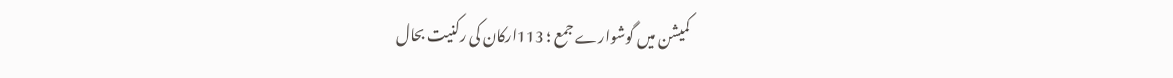کمیشن میں گوشوارے جمع ؛ 113ارکان کی رکنیت بحال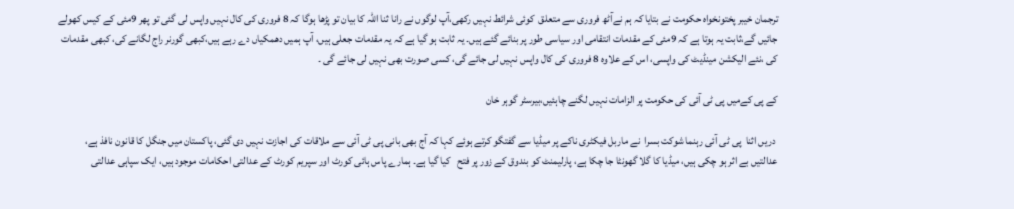ترجمان خیبر پختونخواہ حکومت نے بتایا کہ ہم نےآٹھ فروری سے متعلق  کوئی شرائط نہیں رکھی،آپ لوگوں نے رانا ثنا اللہ کا بیان تو پڑھا ہوگا کہ 8 فروری کی کال نہیں واپس لی گئی تو پھر 9مئی کے کیس کھولے جائیں گے،ثابت یہ ہوتا ہے کہ 9مئی کے مقدمات انتقامی اور سیاسی طور پر بنائے گئے ہیں۔ یہ ثابت ہو گیا ہے کہ یہ مقدمات جعلی ہیں، آپ ہمیں دھمکیاں دے رہے ہیں،کبھی گورنر راج لگانے کی، کبھی مقدمات کی ،نئے الیکشن مینڈیٹ کی واپسی، اس کے علاوہ 8 فروری کی کال واپس نہیں لی جائے گی، کسی صورت بھی نہیں لی جائے گی ۔

کے پی کےمیں پی ٹی آئی کی حکومت پر الزامات نہیں لگنے چاہئیں،بیرسٹر گوہر خان

 دریں اثنا  پی ٹی آئی رہنما شوکت بسرا  نے ماربل فیکٹری ناکے پر میڈیا سے گفتگو کرتے ہوئے کہا کہ آج بھی بانی پی ٹی آئی سے ملاقات کی اجازت نہیں دی گئی، پاکستان میں جنگل کا قانون نافذ ہے، عدالتیں بے اثر ہو چکی ہیں، میڈیا کا گلا گھونٹا جا چکا ہے، پارلیمنٹ کو بندوق کے زور پر فتح   کیا گیا ہے۔ ہمارے پاس ہائی کورٹ اور سپریم کورٹ کے عدالتی احکامات موجود ہیں، ایک سپاہی عدالتی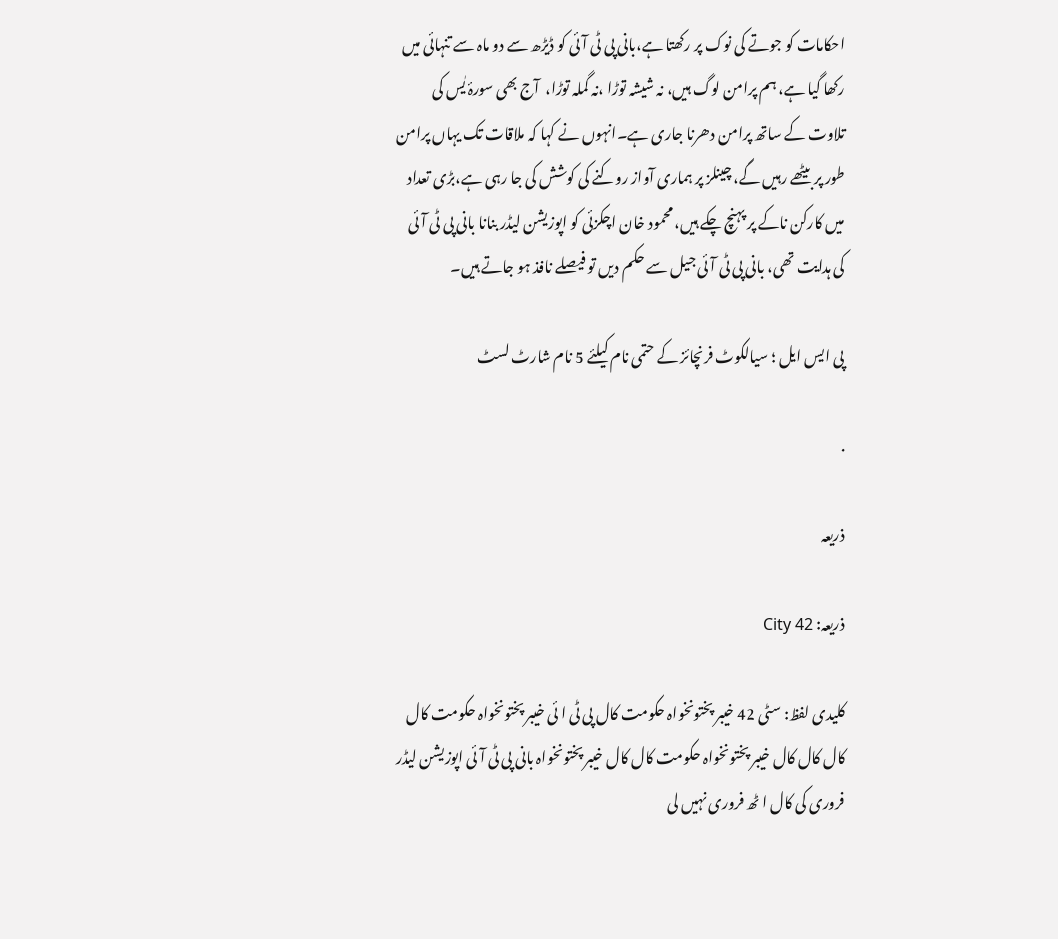احکامات کو جوتے کی نوک پر رکھتا ہے،بانی پی ٹی آئی کو ڈیڑھ سے دو ماہ سے تنہائی میں رکھا گیا ہے، ہم پرامن لوگ ہیں، نہ شیشہ توڑا ،نہ گملہ توڑا،  آج بھی سورۂ یٰس کی تلاوت کے ساتھ پرامن دھرنا جاری ہے۔انہوں نے کہا کہ ملاقات تک یہاں پرامن طور پر بیٹھے رہیں گے، چینلز پر ہماری آواز روکنے کی کوشش کی جا رہی ہے،بڑی تعداد میں کارکن ناکے پر پہنچ چکے ہیں، محمود خان اچکزئی کو اپوزیشن لیڈر بنانا بانی پی ٹی آئی کی ہدایت تھی، بانی پی ٹی آئی جیل سے حکم دیں تو فیصلے نافذ ہو جاتے ہیں۔

پی ایس ایل ؛ سیالکوٹ فرنچائز کے حتمی نام کیلئے 5 نام شارٹ لسٹ

.

ذریعہ

ذریعہ: City 42

کلیدی لفظ: سٹی 42 خیبر پختونخواہ حکومت کال پی ٹی ا ئی خیبر پختونخواہ حکومت کال کال کال کال خیبر پختونخواہ حکومت کال کال خیبر پختونخواہ بانی پی ٹی آئی اپوزیشن لیڈر فروری کی کال ا ٹھ فروری نہیں لی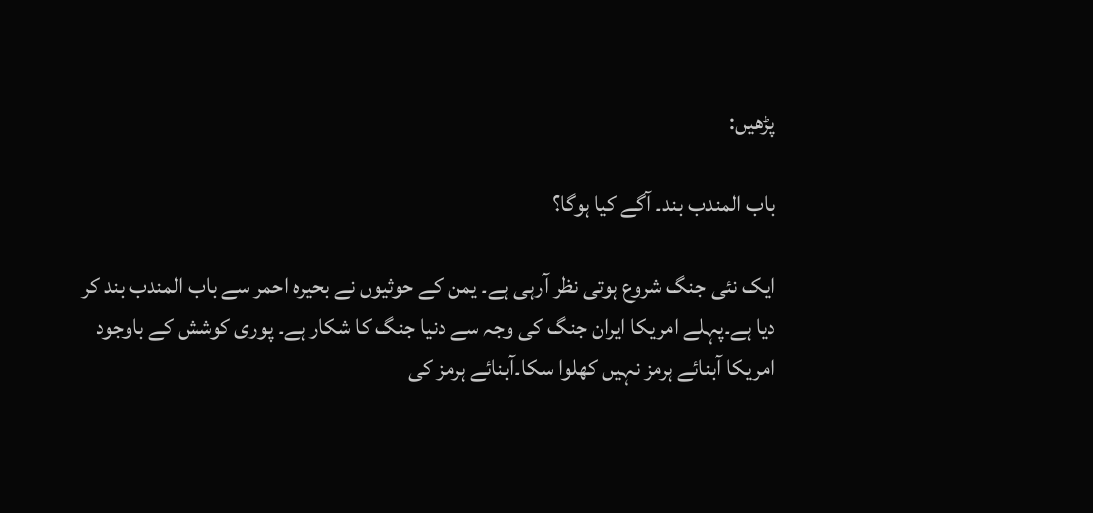پڑھیں:

باب المندب بند۔ آگے کیا ہوگا؟

ایک نئی جنگ شروع ہوتی نظر آرہی ہے۔ یمن کے حوثیوں نے بحیرہ احمر سے باب المندب بند کر دیا ہے۔پہلے امریکا ایران جنگ کی وجہ سے دنیا جنگ کا شکار ہے۔ پوری کوشش کے باوجود امریکا آبنائے ہرمز نہیں کھلوا سکا۔آبنائے ہرمز کی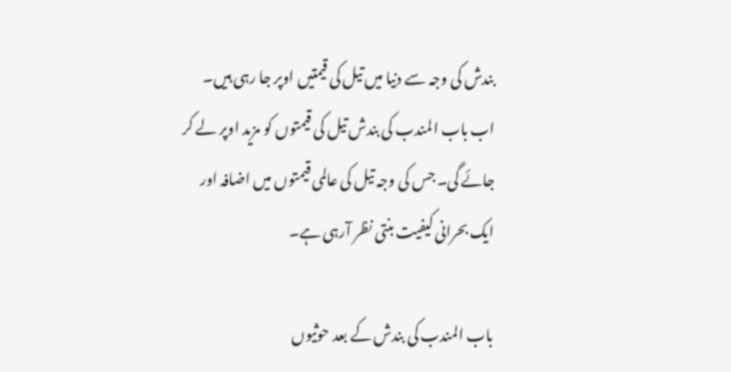بندش کی وجہ سے دنیا میں تیل کی قیمتیں اوپر جا رہی ہیں۔ اب باب المندب کی بندش تیل کی قیمتوں کو مزید اوپر لے کر جائے گی۔ جس کی وجہ تیل کی عالمی قیمتوں میں اضافہ اور ایک بحرانی کیفیت بنتی نظر آرہی ہے۔

باب المندب کی بندش کے بعد حوثیوں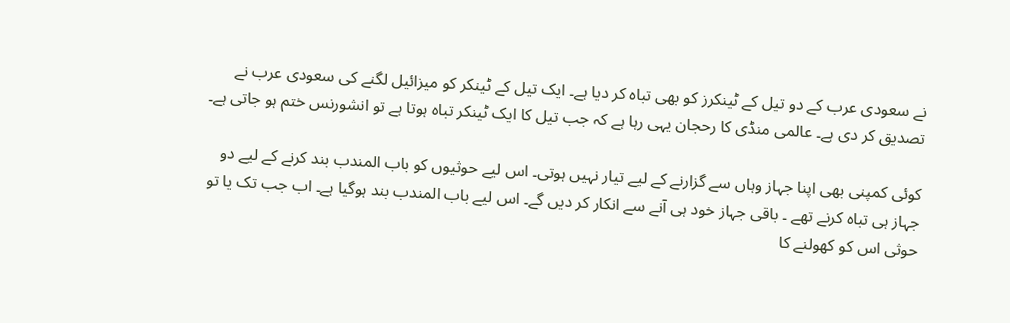نے سعودی عرب کے دو تیل کے ٹینکرز کو بھی تباہ کر دیا ہے۔ ایک تیل کے ٹینکر کو میزائیل لگنے کی سعودی عرب نے تصدیق کر دی ہے۔ عالمی منڈی کا رحجان یہی رہا ہے کہ جب تیل کا ایک ٹینکر تباہ ہوتا ہے تو انشورنس ختم ہو جاتی ہے۔

کوئی کمپنی بھی اپنا جہاز وہاں سے گزارنے کے لیے تیار نہیں ہوتی۔ اس لیے حوثیوں کو باب المندب بند کرنے کے لیے دو جہاز ہی تباہ کرنے تھے ۔ باقی جہاز خود ہی آنے سے انکار کر دیں گے۔ اس لیے باب المندب بند ہوگیا ہے۔ اب جب تک یا تو حوثی اس کو کھولنے کا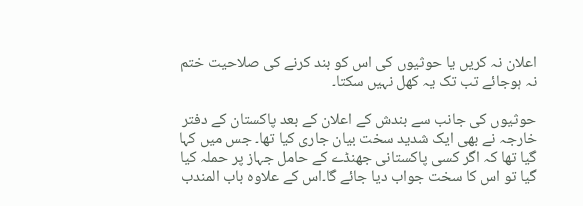اعلان نہ کریں یا حوثیوں کی اس کو بند کرنے کی صلاحیت ختم نہ ہوجائے تب تک یہ کھل نہیں سکتا۔

حوثیوں کی جانب سے بندش کے اعلان کے بعد پاکستان کے دفتر خارجہ نے بھی ایک شدید سخت بیان جاری کیا تھا۔ جس میں کہا گیا تھا کہ اگر کسی پاکستانی جھنڈے کے حامل جہاز پر حملہ کیا گیا تو اس کا سخت جواب دیا جائے گا۔اس کے علاوہ باب المندب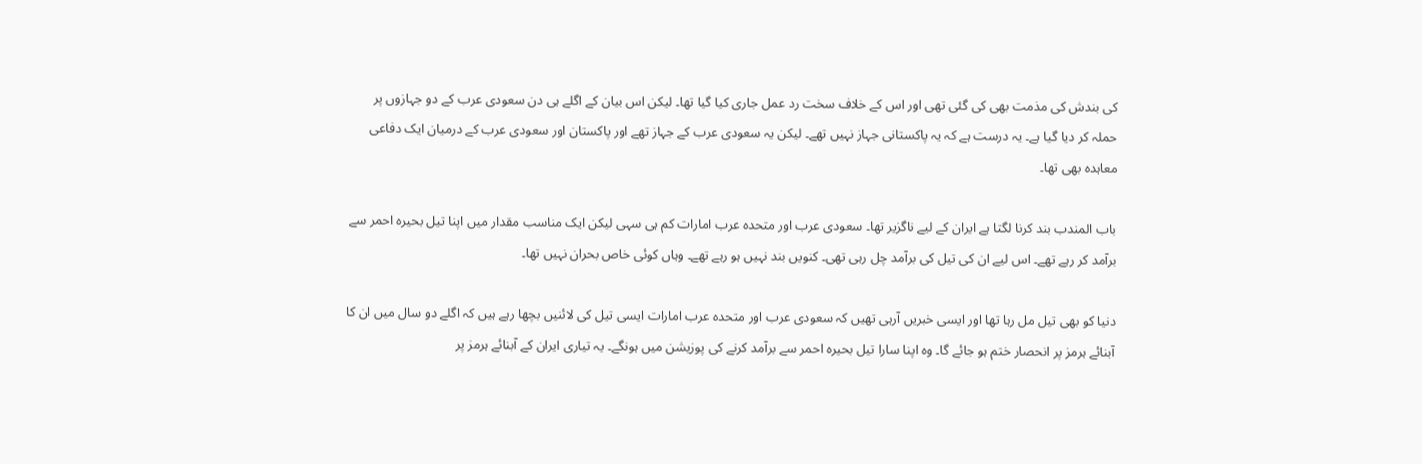کی بندش کی مذمت بھی کی گئی تھی اور اس کے خلاف سخت رد عمل جاری کیا گیا تھا۔ لیکن اس بیان کے اگلے ہی دن سعودی عرب کے دو جہازوں پر حملہ کر دیا گیا ہے۔ یہ درست ہے کہ یہ پاکستانی جہاز نہیں تھے۔ لیکن یہ سعودی عرب کے جہاز تھے اور پاکستان اور سعودی عرب کے درمیان ایک دفاعی معاہدہ بھی تھا۔

باب المندب بند کرنا لگتا ہے ایران کے لیے ناگزیر تھا۔ سعودی عرب اور متحدہ عرب امارات کم ہی سہی لیکن ایک مناسب مقدار میں اپنا تیل بحیرہ احمر سے برآمد کر رہے تھے۔ اس لیے ان کی تیل کی برآمد چل رہی تھی۔ کنویں بند نہیں ہو رہے تھے۔ وہاں کوئی خاص بحران نہیں تھا۔

دنیا کو بھی تیل مل رہا تھا اور ایسی خبریں آرہی تھیں کہ سعودی عرب اور متحدہ عرب امارات ایسی تیل کی لائنیں بچھا رہے ہیں کہ اگلے دو سال میں ان کا آبنائے ہرمز پر انحصار ختم ہو جائے گا۔ وہ اپنا سارا تیل بحیرہ احمر سے برآمد کرنے کی پوزیشن میں ہونگے۔ یہ تیاری ایران کے آبنائے ہرمز پر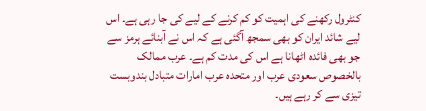کنٹرول رکھنے کی اہمیت کو کم کرنے کے لیے کی جا رہی ہے۔ اس لیے شائد ایران کو بھی سمجھ آگئی ہے کہ اس نے آبنائے ہرمز سے جو بھی فائدہ اٹھانا ہے اس کی مدت کم ہے۔ عرب ممالک بالخصوص سعودی عرب اور متحدہ عرب امارات متبادل بندوبست تیزی سے کر رہے ہیں۔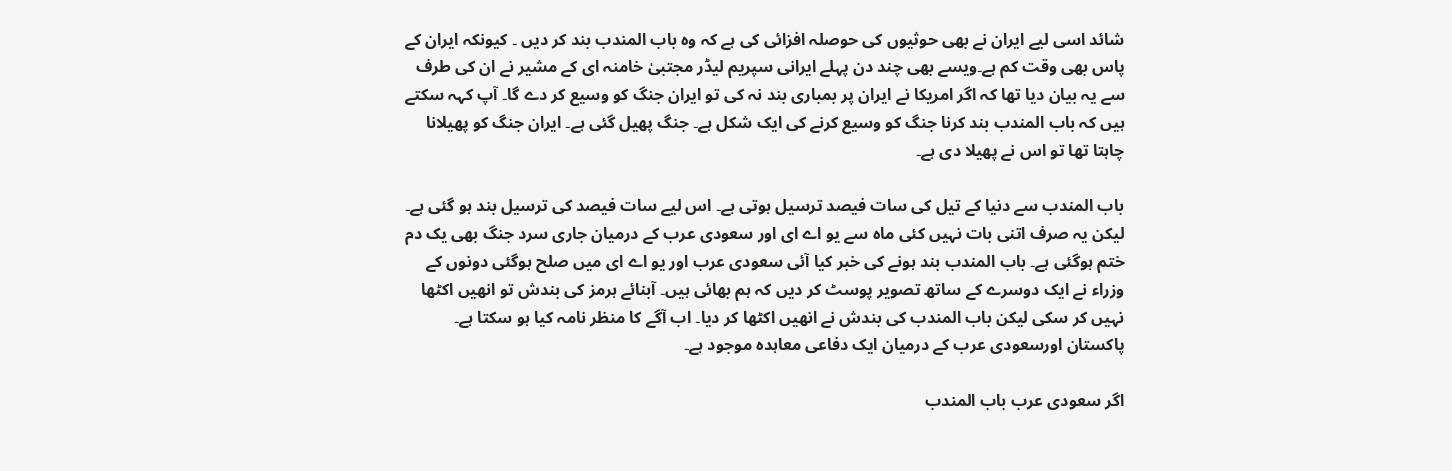شائد اسی لیے ایران نے بھی حوثیوں کی حوصلہ افزائی کی ہے کہ وہ باب المندب بند کر دیں ۔ کیونکہ ایران کے پاس بھی وقت کم ہے۔ویسے بھی چند دن پہلے ایرانی سپریم لیڈر مجتبیٰ خامنہ ای کے مشیر نے ان کی طرف سے یہ بیان دیا تھا کہ اگر امریکا نے ایران پر بمباری بند نہ کی تو ایران جنگ کو وسیع کر دے گا۔ آپ کہہ سکتے ہیں کہ باب المندب بند کرنا جنگ کو وسیع کرنے کی ایک شکل ہے۔ جنگ پھیل گئی ہے۔ ایران جنگ کو پھیلانا چاہتا تھا تو اس نے پھیلا دی ہے۔

باب المندب سے دنیا کے تیل کی سات فیصد ترسیل ہوتی ہے۔ اس لیے سات فیصد کی ترسیل بند ہو گئی ہے۔ لیکن یہ صرف اتنی بات نہیں کئی ماہ سے یو اے ای اور سعودی عرب کے درمیان جاری سرد جنگ بھی یک دم ختم ہوگئی ہے۔ باب المندب بند ہونے کی خبر کیا آئی سعودی عرب اور یو اے ای میں صلح ہوگئی دونوں کے وزراء نے ایک دوسرے کے ساتھ تصویر پوسٹ کر دیں کہ ہم بھائی ہیں۔ آبنائے ہرمز کی بندش تو انھیں اکٹھا نہیں کر سکی لیکن باب المندب کی بندش نے انھیں اکٹھا کر دیا۔ اب آگے کا منظر نامہ کیا ہو سکتا ہے۔ پاکستان اورسعودی عرب کے درمیان ایک دفاعی معاہدہ موجود ہے۔

اگر سعودی عرب باب المندب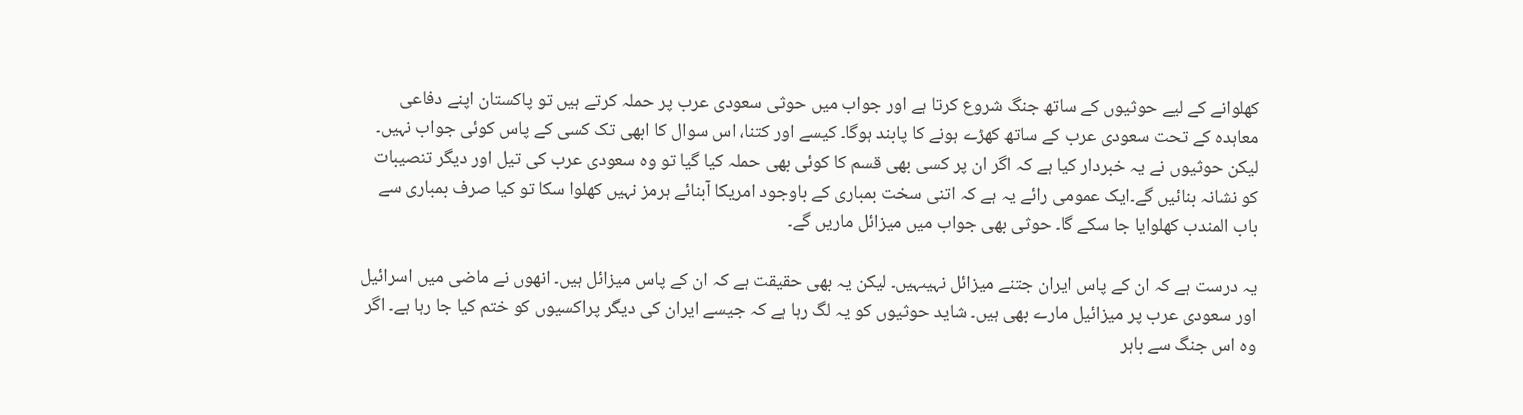کھلوانے کے لیے حوثیوں کے ساتھ جنگ شروع کرتا ہے اور جواب میں حوثی سعودی عرب پر حملہ کرتے ہیں تو پاکستان اپنے دفاعی معاہدہ کے تحت سعودی عرب کے ساتھ کھڑے ہونے کا پابند ہوگا۔ کیسے اور کتنا، اس سوال کا ابھی تک کسی کے پاس کوئی جواب نہیں۔ لیکن حوثیوں نے یہ خبردار کیا ہے کہ اگر ان پر کسی بھی قسم کا کوئی بھی حملہ کیا گیا تو وہ سعودی عرب کی تیل اور دیگر تنصیبات کو نشانہ بنائیں گے۔ایک عمومی رائے یہ ہے کہ اتنی سخت بمباری کے باوجود امریکا آبنائے ہرمز نہیں کھلوا سکا تو کیا صرف بمباری سے باب المندب کھلوایا جا سکے گا۔ حوثی بھی جواب میں میزائل ماریں گے۔

یہ درست ہے کہ ان کے پاس ایران جتنے میزائل نہیںہیں۔ لیکن یہ بھی حقیقت ہے کہ ان کے پاس میزائل ہیں۔ انھوں نے ماضی میں اسرائیل اور سعودی عرب پر میزائیل مارے بھی ہیں۔ شاید حوثیوں کو یہ لگ رہا ہے کہ جیسے ایران کی دیگر پراکسیوں کو ختم کیا جا رہا ہے۔ اگر وہ اس جنگ سے باہر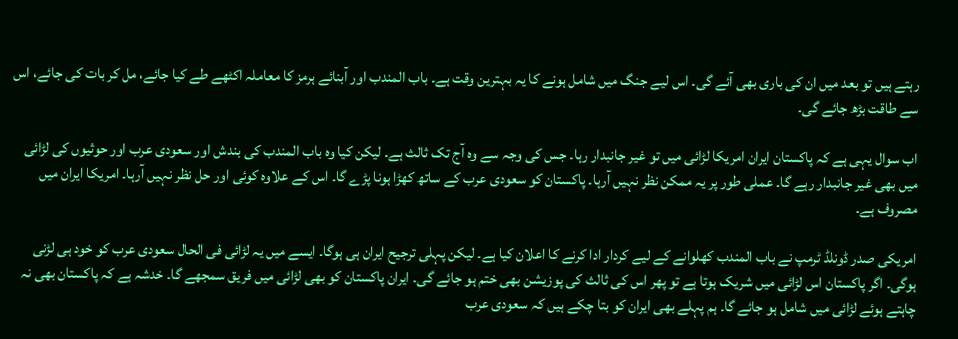رہتے ہیں تو بعد میں ان کی باری بھی آئے گی۔ اس لیے جنگ میں شامل ہونے کا یہ بہترین وقت ہے۔ باب المندب اور آبنائے ہرمز کا معاملہ اکٹھے طے کیا جائے، مل کر بات کی جائے، اس سے طاقت بڑھ جائے گی۔

اب سوال یہی ہے کہ پاکستان ایران امریکا لڑائی میں تو غیر جانبدار رہا۔ جس کی وجہ سے وہ آج تک ثالث ہے۔ لیکن کیا وہ باب المندب کی بندش اور سعودی عرب اور حوثیوں کی لڑائی میں بھی غیر جانبدار رہے گا۔ عملی طور پر یہ ممکن نظر نہیں آرہا۔ پاکستان کو سعودی عرب کے ساتھ کھڑا ہونا پڑے گا۔ اس کے علاوہ کوئی اور حل نظر نہیں آرہا۔ امریکا ایران میں مصروف ہے۔

امریکی صدر ڈونلڈ ٹرمپ نے باب المندب کھلوانے کے لیے کردار ادا کرنے کا اعلان کیا ہے۔ لیکن پہلی ترجیح ایران ہی ہوگا۔ ایسے میں یہ لڑائی فی الحال سعودی عرب کو خود ہی لڑنی ہوگی۔ اگر پاکستان اس لڑائی میں شریک ہوتا ہے تو پھر اس کی ثالث کی پوزیشن بھی ختم ہو جائے گی۔ ایران پاکستان کو بھی لڑائی میں فریق سمجھے گا۔ خدشہ ہے کہ پاکستان بھی نہ چاہتے ہوئے لڑائی میں شامل ہو جائے گا۔ ہم پہلے بھی ایران کو بتا چکے ہیں کہ سعودی عرب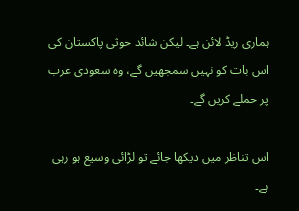ہماری ریڈ لائن ہے۔ لیکن شائد حوثی پاکستان کی اس بات کو نہیں سمجھیں گے، وہ سعودی عرب پر حملے کریں گے۔

اس تناظر میں دیکھا جائے تو لڑائی وسیع ہو رہی ہے۔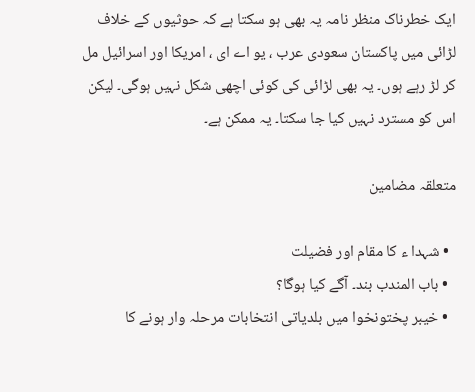ایک خطرناک منظر نامہ یہ بھی ہو سکتا ہے کہ حوثیوں کے خلاف لڑائی میں پاکستان سعودی عرب ، یو اے ای ، امریکا اور اسرائیل مل کر لڑ رہے ہوں۔ یہ بھی لڑائی کی کوئی اچھی شکل نہیں ہوگی۔ لیکن اس کو مسترد نہیں کیا جا سکتا۔ یہ ممکن ہے۔

متعلقہ مضامین

  • شہدا ء کا مقام اور فضیلت
  • باب المندب بند۔ آگے کیا ہوگا؟
  • خیبر پختونخوا میں بلدیاتی انتخابات مرحلہ وار ہونے کا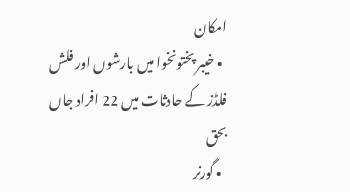امکان
  • خیبر پختونخوا میں بارشوں اور فلش فلڈز کے حادثات میں 22 افراد جاں بحق
  • گورنر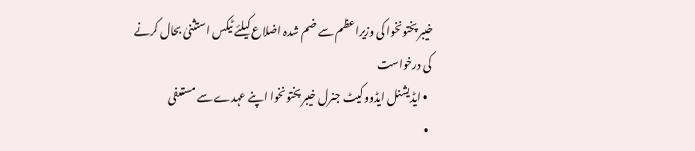خیبر پختونخوا کی وزیراعظم سے ضم شدہ اضلاع کیلئے ٹیکس استثنیٰ بحال کرنے کی درخواست
  • ایڈیشنل ایڈووکیٹ جنرل خیبر پختونخوا اپنے عہدے سے مستعفی
  •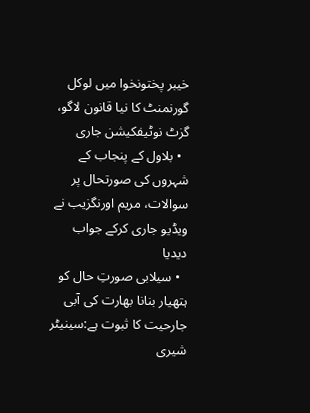خیبر پختونخوا میں لوکل گورنمنٹ کا نیا قانون لاگو، گزٹ نوٹیفکیشن جاری
  • بلاول کے پنجاب کے شہروں کی صورتحال پر سوالات، مریم اورنگزیب نے ویڈیو جاری کرکے جواب دیدیا
  • سیلابی صورتِ حال کو ہتھیار بنانا بھارت کی آبی جارحیت کا ثبوت ہے:سینیٹر شیری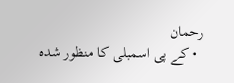رحمان
  • کے پی اسمبلی کا منظور شدہ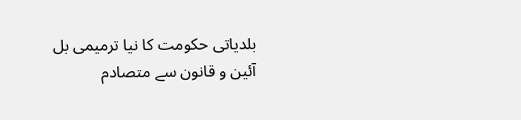بلدیاتی حکومت کا نیا ترمیمی بل آئین و قانون سے متصادم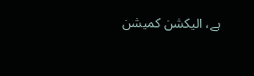ہے، الیکشن کمیشن